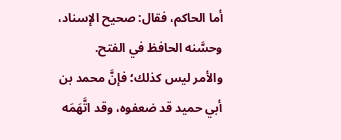أما الحاكم، فقال: صحيح الإسناد، وحسَّنه الحافظ في الفتح.
والأمر ليس كذلك؛ فإنَّ محمد بن أبي حميد قد ضعفوه، وقد اتَّهَمَه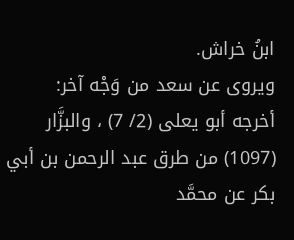ابنُ خراش.
ويروى عن سعد من وَجْه آخر:
أخرجه أبو يعلى (2/ 7) ، والبزَّار (1097) من طرق عبد الرحمن بن أبي بكر عن محمَّد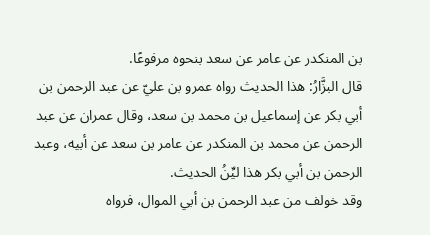بن المنكدر عن عامر عن سعد بنحوه مرفوعًا.
قال البزَّارُ: هذا الحديث رواه عمرو بن عليّ عن عبد الرحمن بن أبي بكر عن إسماعيل بن محمد بن سعد، وقال عمران عن عبد الرحمن عن محمد بن المنكدر عن عامر بن سعد عن أبيه، وعبد الرحمن بن أبي بكر هذا ليِّنُ الحديث.
وقد خولف من عبد الرحمن بن أبي الموال، فرواه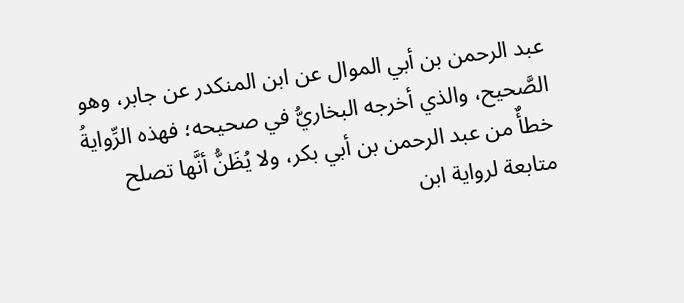عبد الرحمن بن أبي الموال عن ابن المنكدر عن جابر، وهو الصَّحيح، والذي أخرجه البخاريُّ في صحيحه؛ فهذه الرِّوايةُ خطأٌ من عبد الرحمن بن أبي بكر، ولا يُظَنُّ أنَّها تصلح متابعة لرواية ابن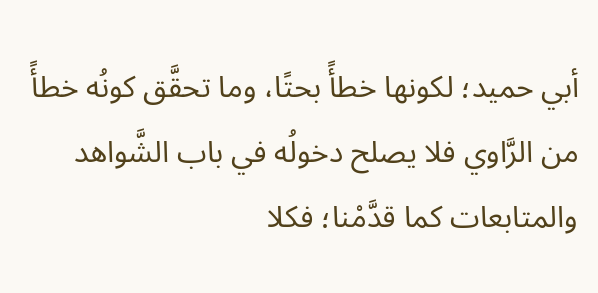أبي حميد؛ لكونها خطأً بحتًا، وما تحقَّق كونُه خطأً من الرَّاوي فلا يصلح دخولُه في باب الشَّواهد والمتابعات كما قدَّمْنا؛ فكلا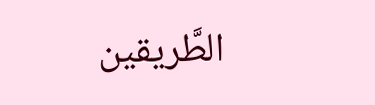الطَّريقين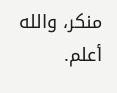منكر، والله أعلم.